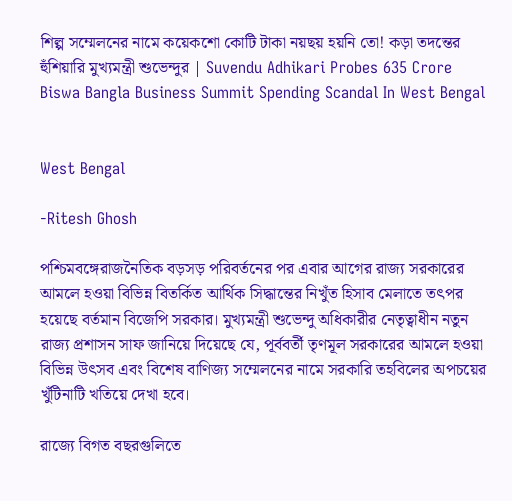শিল্প সম্মেলনের নামে কয়েকশো কোটি টাকা নয়ছয় হয়নি তো! কড়া তদন্তের হুঁশিয়ারি মুখ্যমন্ত্রী শুভেন্দুর | Suvendu Adhikari Probes 635 Crore Biswa Bangla Business Summit Spending Scandal In West Bengal


West Bengal

-Ritesh Ghosh

পশ্চিমবঙ্গেরাজনৈতিক বড়সড় পরিবর্তনের পর এবার আগের রাজ্য সরকারের আমলে হওয়া বিভিন্ন বিতর্কিত আর্থিক সিদ্ধান্তের নিখুঁত হিসাব মেলাতে তৎপর হয়েছে বর্তমান বিজেপি সরকার। মুখ্যমন্ত্রী শুভেন্দু অধিকারীর নেতৃত্বাধীন নতুন রাজ্য প্রশাসন সাফ জানিয়ে দিয়েছে যে, পূর্ববর্তী তৃণমূল সরকারের আমলে হওয়া বিভিন্ন উৎসব এবং বিশেষ বাণিজ্য সম্মেলনের নামে সরকারি তহবিলের অপচয়ের খুঁটিনাটি খতিয়ে দেখা হবে।

রাজ্যে বিগত বছরগুলিতে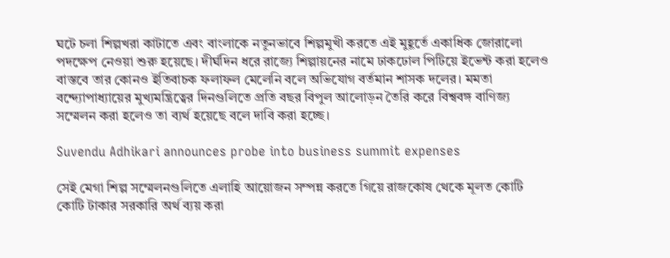ঘটে চলা শিল্পখরা কাটাতে এবং বাংলাকে নতুনভাবে শিল্পমুখী করতে এই মুহূর্তে একাধিক জোরালো পদক্ষেপ নেওয়া শুরু হয়েছে। দীর্ঘদিন ধরে রাজ্যে শিল্পায়নের নামে ঢাকঢোল পিটিয়ে ইভেন্ট করা হলেও বাস্তবে তার কোনও ইতিবাচক ফলাফল মেলেনি বলে অভিযোগ বর্তমান শাসক দলের। মমতা বন্দ্যোপাধ্যায়ের মুখ্যমন্ত্রিত্বের দিনগুলিতে প্রতি বছর বিপুল আলোড়ন তৈরি করে বিশ্ববঙ্গ বাণিজ্য সম্মেলন করা হলেও তা ব্যর্থ হয়েছে বলে দাবি করা হচ্ছে।

Suvendu Adhikari announces probe into business summit expenses

সেই মেগা শিল্প সম্মেলনগুলিতে এলাহি আয়োজন সম্পন্ন করতে গিয়ে রাজকোষ থেকে মূলত কোটি কোটি টাকার সরকারি অর্থ ব্যয় করা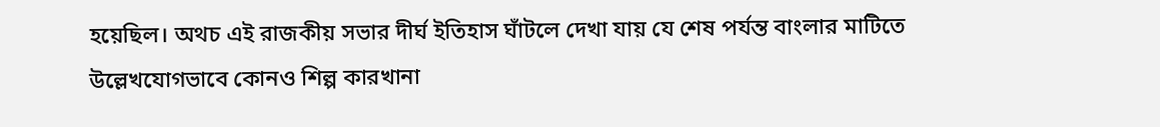হয়েছিল। অথচ এই রাজকীয় সভার দীর্ঘ ইতিহাস ঘাঁটলে দেখা যায় যে শেষ পর্যন্ত বাংলার মাটিতে উল্লেখযোগভাবে কোনও শিল্প কারখানা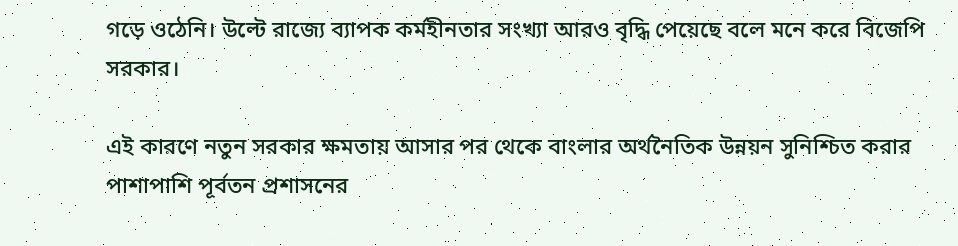গড়ে ওঠেনি। উল্টে রাজ্যে ব্যাপক কর্মহীনতার সংখ্যা আরও বৃদ্ধি পেয়েছে বলে মনে করে বিজেপি সরকার।

এই কারণে নতুন সরকার ক্ষমতায় আসার পর থেকে বাংলার অর্থনৈতিক উন্নয়ন সুনিশ্চিত করার পাশাপাশি পূর্বতন প্রশাসনের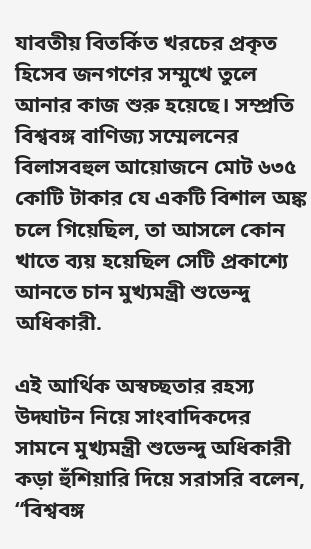যাবতীয় বিতর্কিত খরচের প্রকৃত হিসেব জনগণের সম্মুখে তুলে আনার কাজ শুরু হয়েছে। সম্প্রতি বিশ্ববঙ্গ বাণিজ্য সম্মেলনের বিলাসবহুল আয়োজনে মোট ৬৩৫ কোটি টাকার যে একটি বিশাল অঙ্ক চলে গিয়েছিল, তা আসলে কোন খাতে ব্যয় হয়েছিল সেটি প্রকাশ্যে আনতে চান মুখ্যমন্ত্রী শুভেন্দু অধিকারী.

এই আর্থিক অস্বচ্ছতার রহস্য উদ্ঘাটন নিয়ে সাংবাদিকদের সামনে মুখ্যমন্ত্রী শুভেন্দু অধিকারী কড়া হুঁশিয়ারি দিয়ে সরাসরি বলেন, “বিশ্ববঙ্গ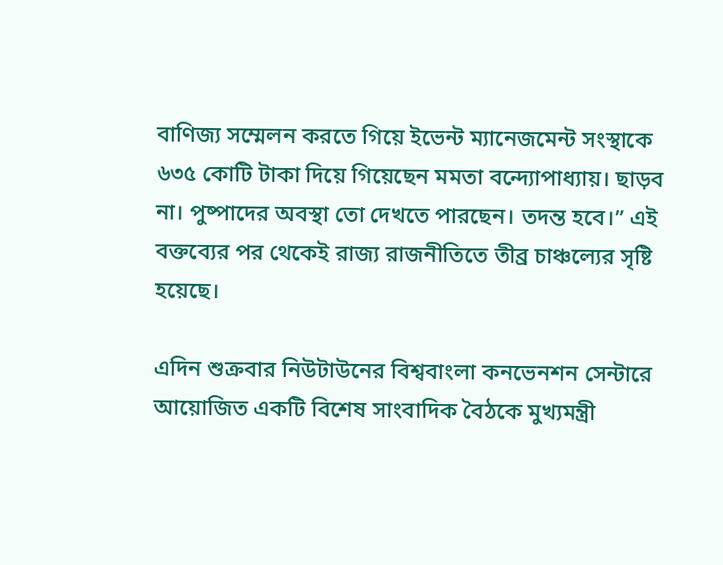বাণিজ্য সম্মেলন করতে গিয়ে ইভেন্ট ম্যানেজমেন্ট সংস্থাকে ৬৩৫ কোটি টাকা দিয়ে গিয়েছেন মমতা বন্দ্যোপাধ্যায়। ছাড়ব না। পুষ্পাদের অবস্থা তো দেখতে পারছেন। তদন্ত হবে।” এই বক্তব্যের পর থেকেই রাজ্য রাজনীতিতে তীব্র চাঞ্চল্যের সৃষ্টি হয়েছে।

এদিন শুক্রবার নিউটাউনের বিশ্ববাংলা কনভেনশন সেন্টারে আয়োজিত একটি বিশেষ সাংবাদিক বৈঠকে মুখ্যমন্ত্রী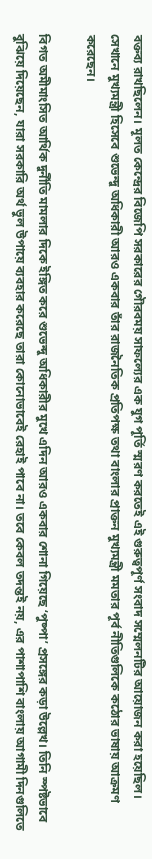বক্তব্য রাখছিলেন। মূলত কেন্দ্রের বিজেপি সরকারের গৌরবময় সাফল্যের এক যুগ পূর্তি স্মরণ করতেই এই গুরুত্বপূর্ণ সংবাদ সম্মেলনটির আয়োজন করা হয়েছিল। সেখানে মুখ্যমন্ত্রী হিসেবে শুভেন্দু অধিকারী আরও একবার তাঁর রাজনৈতিক প্রতিপক্ষ তথা বাংলার প্রাক্তন মুখ্যমন্ত্রী মমতার পূর্ব নীতিগুলিকে কঠোর ভাষায় আক্রমণ করেছেন।

বিগত অমীমাংসিত আর্থিক দুর্নীতি মামলার দিকে ইঙ্গিত করে শুভেন্দু অধিকারীর মুখে এদিন আরও একবার শোনা গিয়েছে ‘পুষ্পা’ প্রসঙ্গের কড়া উল্লেখ। তিনি স্পষ্টভাবে বুঝিয়ে দিয়েছেন, যারা সরকারি অর্থ ভুল উপায়ে ব্যবহার করেছে তারা কোনোভাবেই রেহাই পাবে না। তবে কেবল তদন্তই নয়, এর পাশাপাশি বাংলায় আগামী দিনগুলিতে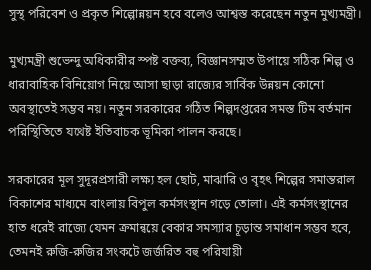সুস্থ পরিবেশ ও প্রকৃত শিল্পোন্নয়ন হবে বলেও আশ্বস্ত করেছেন নতুন মুখ্যমন্ত্রী।

মুখ্যমন্ত্রী শুভেন্দু অধিকারীর স্পষ্ট বক্তব্য, বিজ্ঞানসম্মত উপায়ে সঠিক শিল্প ও ধারাবাহিক বিনিয়োগ নিয়ে আসা ছাড়া রাজ্যের সার্বিক উন্নয়ন কোনো অবস্থাতেই সম্ভব নয়। নতুন সরকারের গঠিত শিল্পদপ্তরের সমস্ত টিম বর্তমান পরিস্থিতিতে যথেষ্ট ইতিবাচক ভূমিকা পালন করছে।

সরকারের মূল সুদূরপ্রসারী লক্ষ্য হল ছোট, মাঝারি ও বৃহৎ শিল্পের সমান্তরাল বিকাশের মাধ্যমে বাংলায় বিপুল কর্মসংস্থান গড়ে তোলা। এই কর্মসংস্থানের হাত ধরেই রাজ্যে যেমন ক্রমান্বয়ে বেকার সমস্যার চূড়ান্ত সমাধান সম্ভব হবে, তেমনই রুজি-রুজির সংকটে জর্জরিত বহু পরিযায়ী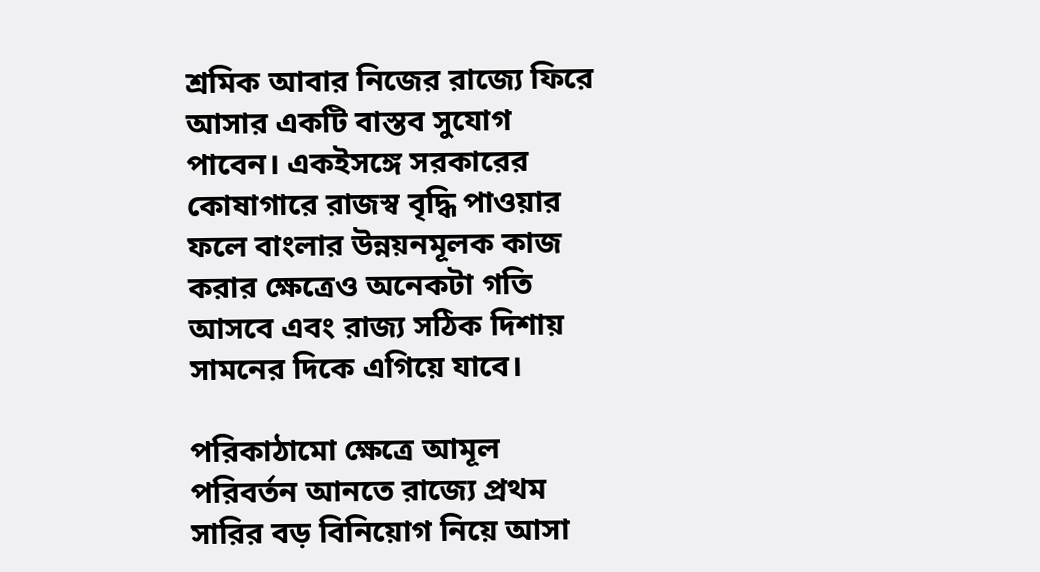শ্রমিক আবার নিজের রাজ্যে ফিরে আসার একটি বাস্তব সুযোগ পাবেন। একইসঙ্গে সরকারের কোষাগারে রাজস্ব বৃদ্ধি পাওয়ার ফলে বাংলার উন্নয়নমূলক কাজ করার ক্ষেত্রেও অনেকটা গতি আসবে এবং রাজ্য সঠিক দিশায় সামনের দিকে এগিয়ে যাবে।

পরিকাঠামো ক্ষেত্রে আমূল পরিবর্তন আনতে রাজ্যে প্রথম সারির বড় বিনিয়োগ নিয়ে আসা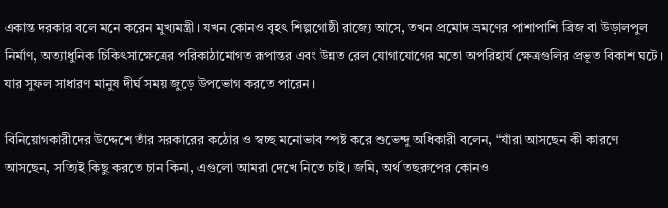একান্ত দরকার বলে মনে করেন মুখ্যমন্ত্রী। যখন কোনও বৃহৎ শিল্পগোষ্ঠী রাজ্যে আসে, তখন প্রমোদ ভ্রমণের পাশাপাশি ব্রিজ বা উড়ালপুল নির্মাণ, অত্যাধুনিক চিকিৎসাক্ষেত্রের পরিকাঠামোগত রূপান্তর এবং উন্নত রেল যোগাযোগের মতো অপরিহার্য ক্ষেত্রগুলির প্রভূত বিকাশ ঘটে। যার সুফল সাধারণ মানুষ দীর্ঘ সময় জুড়ে উপভোগ করতে পারেন।

বিনিয়োগকারীদের উদ্দেশে তাঁর সরকারের কঠোর ও স্বচ্ছ মনোভাব স্পষ্ট করে শুভেন্দু অধিকারী বলেন, “যাঁরা আসছেন কী কারণে আসছেন, সত্যিই কিছু করতে চান কিনা, এগুলো আমরা দেখে নিতে চাই। জমি, অর্থ তছরুপের কোনও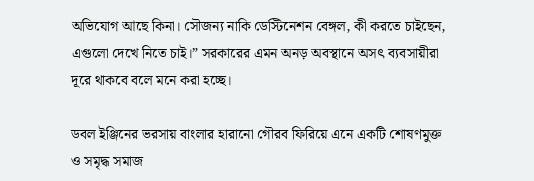অভিযোগ আছে কিনা। সৌজন্য নাকি ডেস্টিনেশন বেঙ্গল, কী করতে চাইছেন, এগুলো দেখে নিতে চাই।” সরকারের এমন অনড় অবস্থানে অসৎ ব্যবসায়ীরা দূরে থাকবে বলে মনে করা হচ্ছে।

ডবল ইঞ্জিনের ভরসায় বাংলার হারানো গৌরব ফিরিয়ে এনে একটি শোষণমুক্ত ও সমৃদ্ধ সমাজ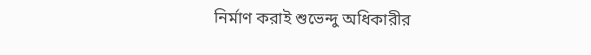নির্মাণ করাই শুভেন্দু অধিকারীর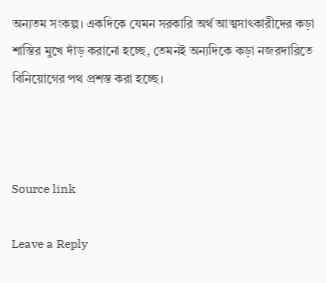অন্যতম সংকল্প। একদিকে যেমন সরকারি অর্থ আত্মসাৎকারীদের কড়া শাস্তির মুখে দাঁড় করানো হচ্ছে, তেমনই অন্যদিকে কড়া নজরদারিতে বিনিয়োগের পথ প্রশস্ত করা হচ্ছে।



Source link

Leave a Reply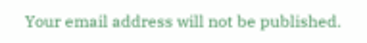Your email address will not be published.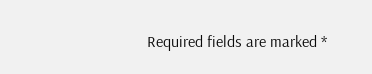Required fields are marked *